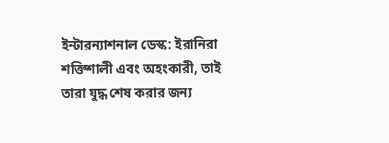ইন্টারন্যাশনাল ডেস্ক: ইরানিরা শক্তিশালী এবং অহংকারী, তাই তারা যুদ্ধ শেষ করার জন্য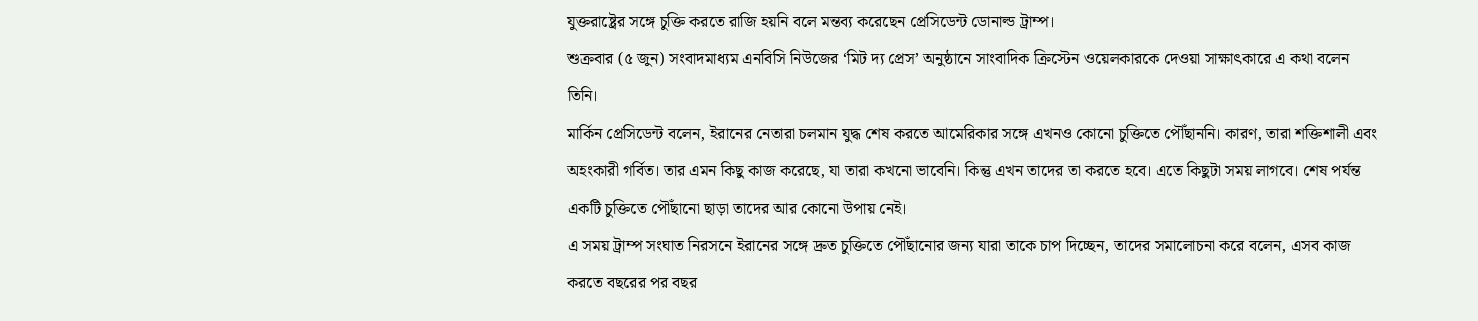যুক্তরাষ্ট্রের সঙ্গে চুক্তি করতে রাজি হয়নি বলে মন্তব্য করেছেন প্রেসিডেন্ট ডোনাল্ড ট্রাম্প।
শুক্রবার (৫ জুন) সংবাদমাধ্যম এনবিসি নিউজের ‘মিট দ্য প্রেস’ অনুষ্ঠানে সাংবাদিক ক্রিস্টেন ওয়েলকারকে দেওয়া সাক্ষাৎকারে এ কথা বলেন তিনি।
মার্কিন প্রেসিডেন্ট বলেন, ইরানের নেতারা চলমান যুদ্ধ শেষ করতে আমেরিকার সঙ্গে এখনও কোনো চুক্তিতে পৌঁছাননি। কারণ, তারা শক্তিশালী এবং অহংকারী গর্বিত। তার এমন কিছু কাজ করেছে, যা তারা কখনো ভাবেনি। কিন্তু এখন তাদের তা করতে হবে। এতে কিছুটা সময় লাগবে। শেষ পর্যন্ত একটি চুক্তিতে পৌঁছানো ছাড়া তাদের আর কোনো উপায় নেই।
এ সময় ট্রাম্প সংঘাত নিরসনে ইরানের সঙ্গে দ্রুত চুক্তিতে পৌঁছানোর জন্য যারা তাকে চাপ দিচ্ছেন, তাদের সমালোচনা করে বলেন, এসব কাজ করতে বছরের পর বছর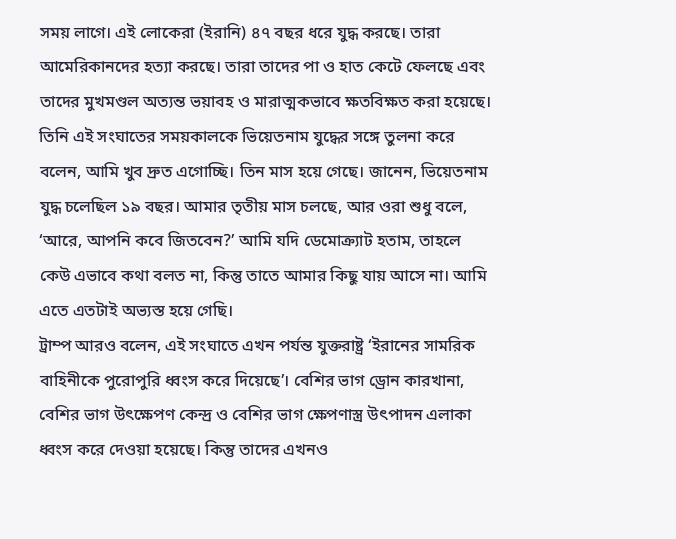সময় লাগে। এই লোকেরা (ইরানি) ৪৭ বছর ধরে যুদ্ধ করছে। তারা আমেরিকানদের হত্যা করছে। তারা তাদের পা ও হাত কেটে ফেলছে এবং তাদের মুখমণ্ডল অত্যন্ত ভয়াবহ ও মারাত্মকভাবে ক্ষতবিক্ষত করা হয়েছে।
তিনি এই সংঘাতের সময়কালকে ভিয়েতনাম যুদ্ধের সঙ্গে তুলনা করে বলেন, আমি খুব দ্রুত এগোচ্ছি। তিন মাস হয়ে গেছে। জানেন, ভিয়েতনাম যুদ্ধ চলেছিল ১৯ বছর। আমার তৃতীয় মাস চলছে, আর ওরা শুধু বলে, ‘আরে, আপনি কবে জিতবেন?’ আমি যদি ডেমোক্র্যাট হতাম, তাহলে কেউ এভাবে কথা বলত না, কিন্তু তাতে আমার কিছু যায় আসে না। আমি এতে এতটাই অভ্যস্ত হয়ে গেছি।
ট্রাম্প আরও বলেন, এই সংঘাতে এখন পর্যন্ত যুক্তরাষ্ট্র ‘ইরানের সামরিক বাহিনীকে পুরোপুরি ধ্বংস করে দিয়েছে’। বেশির ভাগ ড্রোন কারখানা, বেশির ভাগ উৎক্ষেপণ কেন্দ্র ও বেশির ভাগ ক্ষেপণাস্ত্র উৎপাদন এলাকা ধ্বংস করে দেওয়া হয়েছে। কিন্তু তাদের এখনও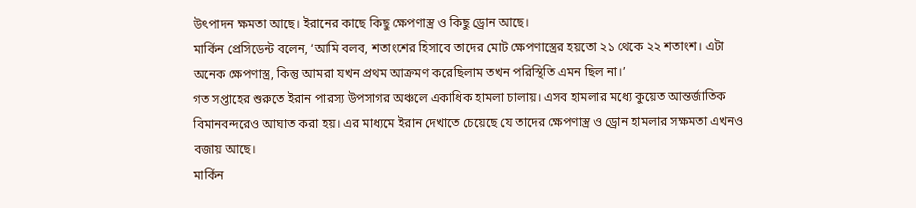উৎপাদন ক্ষমতা আছে। ইরানের কাছে কিছু ক্ষেপণাস্ত্র ও কিছু ড্রোন আছে।
মার্কিন প্রেসিডেন্ট বলেন, ‘আমি বলব, শতাংশের হিসাবে তাদের মোট ক্ষেপণাস্ত্রের হয়তো ২১ থেকে ২২ শতাংশ। এটা অনেক ক্ষেপণাস্ত্র, কিন্তু আমরা যখন প্রথম আক্রমণ করেছিলাম তখন পরিস্থিতি এমন ছিল না।’
গত সপ্তাহের শুরুতে ইরান পারস্য উপসাগর অঞ্চলে একাধিক হামলা চালায়। এসব হামলার মধ্যে কুয়েত আন্তর্জাতিক বিমানবন্দরেও আঘাত করা হয়। এর মাধ্যমে ইরান দেখাতে চেয়েছে যে তাদের ক্ষেপণাস্ত্র ও ড্রোন হামলার সক্ষমতা এখনও বজায় আছে।
মার্কিন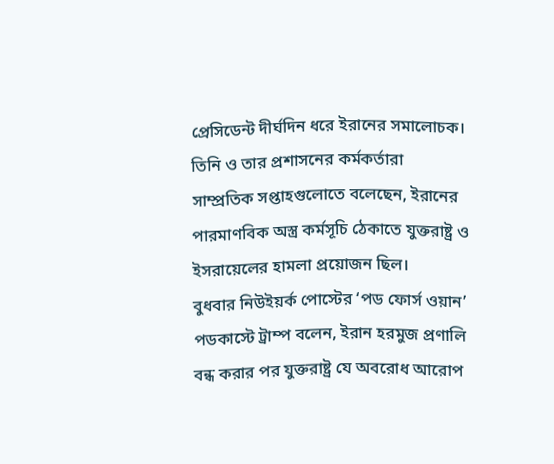প্রেসিডেন্ট দীর্ঘদিন ধরে ইরানের সমালোচক। তিনি ও তার প্রশাসনের কর্মকর্তারা সাম্প্রতিক সপ্তাহগুলোতে বলেছেন, ইরানের পারমাণবিক অস্ত্র কর্মসূচি ঠেকাতে যুক্তরাষ্ট্র ও ইসরায়েলের হামলা প্রয়োজন ছিল।
বুধবার নিউইয়র্ক পোস্টের ‘পড ফোর্স ওয়ান’ পডকাস্টে ট্রাম্প বলেন, ইরান হরমুজ প্রণালি বন্ধ করার পর যুক্তরাষ্ট্র যে অবরোধ আরোপ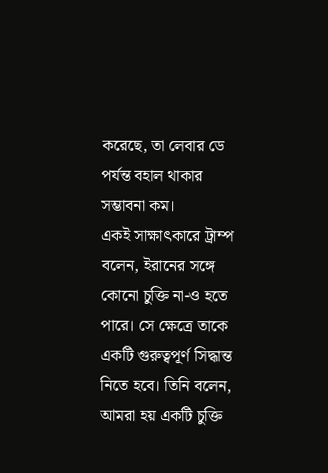করেছে, তা লেবার ডে পর্যন্ত বহাল থাকার সম্ভাবনা কম।
একই সাক্ষাৎকারে ট্রাম্প বলেন, ইরানের সঙ্গে কোনো চুক্তি না-ও হতে পারে। সে ক্ষেত্রে তাকে একটি গুরুত্বপূর্ণ সিদ্ধান্ত নিতে হবে। তিনি বলেন, আমরা হয় একটি চুক্তি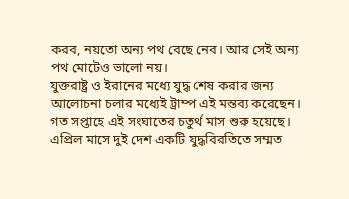করব, নয়তো অন্য পথ বেছে নেব। আর সেই অন্য পথ মোটেও ভালো নয়।
যুক্তরাষ্ট্র ও ইরানের মধ্যে যুদ্ধ শেষ করার জন্য আলোচনা চলার মধ্যেই ট্রাম্প এই মন্তব্য করেছেন। গত সপ্তাহে এই সংঘাতের চতুর্থ মাস শুরু হয়েছে।
এপ্রিল মাসে দুই দেশ একটি যুদ্ধবিরতিতে সম্মত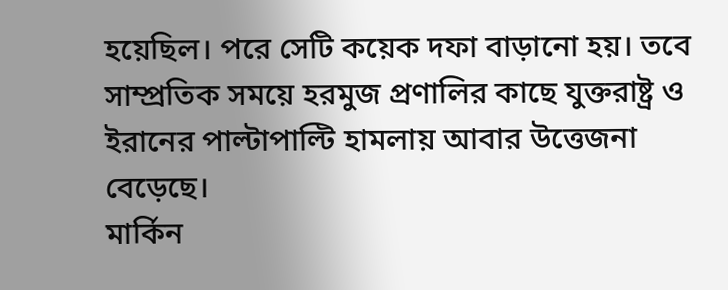হয়েছিল। পরে সেটি কয়েক দফা বাড়ানো হয়। তবে সাম্প্রতিক সময়ে হরমুজ প্রণালির কাছে যুক্তরাষ্ট্র ও ইরানের পাল্টাপাল্টি হামলায় আবার উত্তেজনা বেড়েছে।
মার্কিন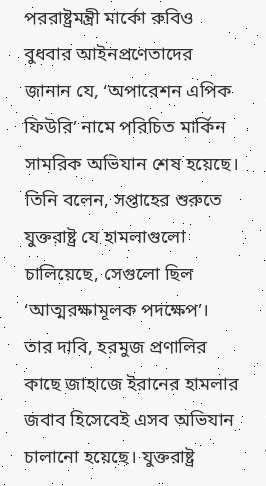পররাষ্ট্রমন্ত্রী মার্কো রুবিও বুধবার আইনপ্রণেতাদের জানান যে, ‘অপারেশন এপিক ফিউরি’ নামে পরিচিত মার্কিন সামরিক অভিযান শেষ হয়েছে। তিনি বলেন, সপ্তাহের শুরুতে যুক্তরাষ্ট্র যে হামলাগুলো চালিয়েছে, সেগুলো ছিল ‘আত্মরক্ষামূলক পদক্ষেপ’।
তার দাবি, হরমুজ প্রণালির কাছে জাহাজে ইরানের হামলার জবাব হিসেবেই এসব অভিযান চালানো হয়েছে। যুক্তরাষ্ট্র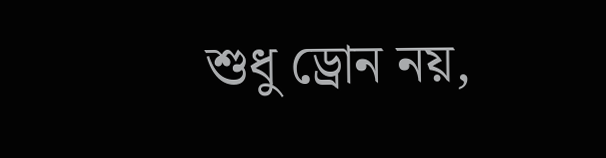শুধু ড্রোন নয়,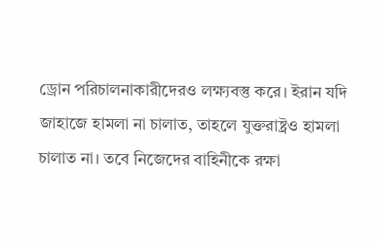ড্রোন পরিচালনাকারীদেরও লক্ষ্যবস্তু করে। ইরান যদি জাহাজে হামলা না চালাত, তাহলে যুক্তরাষ্ট্রও হামলা চালাত না। তবে নিজেদের বাহিনীকে রক্ষা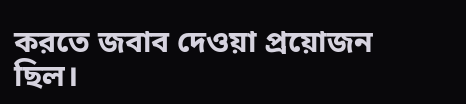করতে জবাব দেওয়া প্রয়োজন ছিল।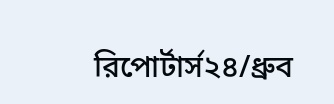রিপোর্টার্স২৪/ধ্রুব